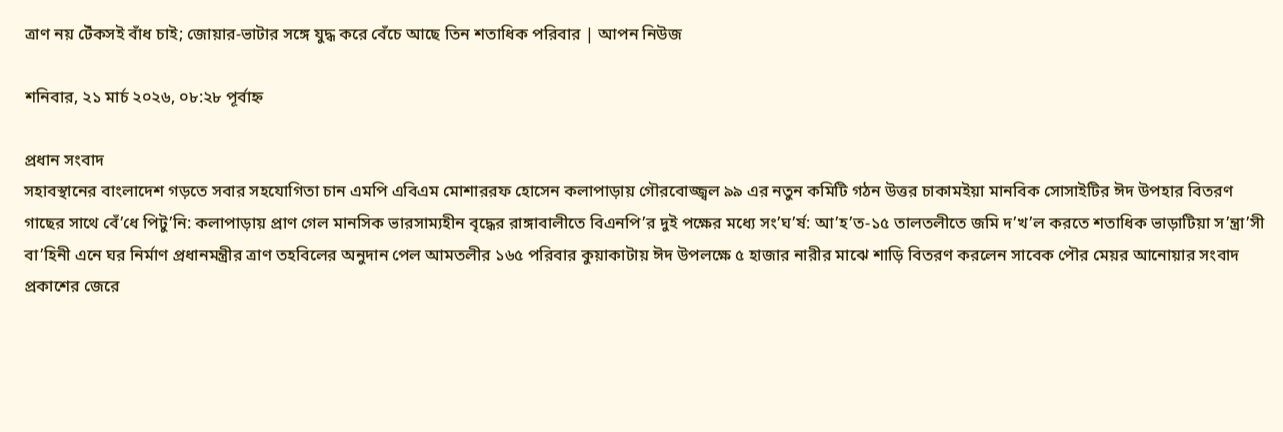ত্রাণ নয় টেঁকসই বাঁধ চাই; জোয়ার-ভাটার সঙ্গে যুদ্ধ করে বেঁচে আছে তিন শতাধিক পরিবার | আপন নিউজ

শনিবার, ২১ মার্চ ২০২৬, ০৮:২৮ পূর্বাহ্ন

প্রধান সংবাদ
সহাবস্থানের বাংলাদেশ গড়তে সবার সহযোগিতা চান এমপি এবিএম মোশাররফ হোসেন কলাপাড়ায় গৌরবোজ্জ্বল ৯৯ এর নতুন কমিটি গঠন উত্তর চাকামইয়া মানবিক সোসাইটির ঈদ উপহার বিতরণ গাছের সাথে বেঁ’ধে পিটু’নি: কলাপাড়ায় প্রাণ গেল মানসিক ভারসাম্যহীন বৃদ্ধের রাঙ্গাবালীতে বিএনপি’র দুই পক্ষের মধ্যে সং’ঘ’র্ষ: আ’হ’ত-১৫ তালতলীতে জমি দ’খ’ল করতে শতাধিক ভাড়াটিয়া স’ন্ত্রা’সী বা’হিনী এনে ঘর নির্মাণ প্রধানমন্ত্রীর ত্রাণ তহবিলের অনুদান পেল আমতলীর ১৬৫ পরিবার কুয়াকাটায় ঈদ উপলক্ষে ৫ হাজার নারীর মাঝে শাড়ি বিতরণ করলেন সাবেক পৌর মেয়র আনোয়ার সংবাদ প্রকাশের জেরে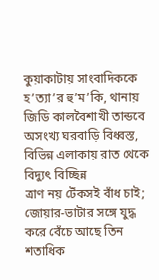কুয়াকাটায় সাংবাদিককে হ’ত্যা’র হু’ম’কি, থানায় জিডি কালবৈশাখী তান্ডবে অসংখ্য ঘরবাড়ি বিধ্বস্ত, বিভিন্ন এলাকায় রাত থেকে বিদ্যুৎ বিচ্ছিন্ন
ত্রাণ নয় টেঁকসই বাঁধ চাই; জোয়ার-ভাটার সঙ্গে যুদ্ধ করে বেঁচে আছে তিন শতাধিক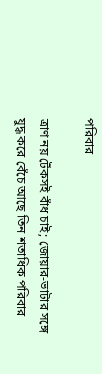পরিবার

ত্রাণ নয় টেঁকসই বাঁধ চাই; জোয়ার-ভাটার সঙ্গে যুদ্ধ করে বেঁচে আছে তিন শতাধিক পরিবার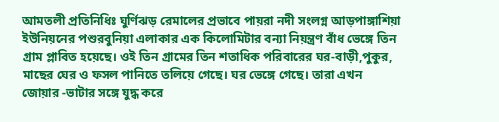আমতলী প্রতিনিধিঃ ঘুর্ণিঝড় রেমালের প্রভাবে পায়রা নদী সংলগ্ন আড়পাঙ্গাশিয়া ইউনিয়নের পশুরবুনিয়া এলাকার এক কিলোমিটার বন্যা নিয়ন্ত্রণ বাঁধ ভেঙ্গে তিন গ্রাম প্লাবিত হয়েছে। ওই তিন গ্রামের তিন শতাধিক পরিবারের ঘর-বাড়ী,পুকুর, মাছের ঘের ও ফসল পানিতে তলিয়ে গেছে। ঘর ভেঙ্গে গেছে। তারা এখন জোয়ার -ভাটার সঙ্গে যুদ্ধ করে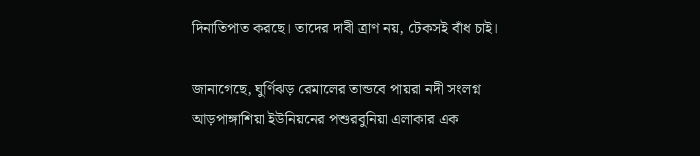দিনাতিপাত করছে। তাদের দাবী ত্রাণ নয়, টেকসই বাঁধ চাই।

জানাগেছে, ঘুর্ণিঝড় রেমালের তান্ডবে পায়রা নদী সংলগ্ন আড়পাঙ্গাশিয়া ইউনিয়নের পশুরবুনিয়া এলাকার এক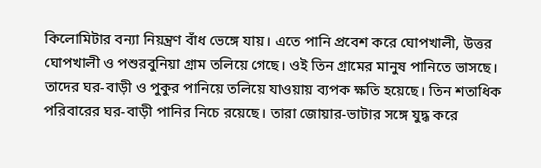কিলোমিটার বন্যা নিয়ন্ত্রণ বাঁধ ভেঙ্গে যায়। এতে পানি প্রবেশ করে ঘোপখালী, উত্তর ঘোপখালী ও পশুরবুনিয়া গ্রাম তলিয়ে গেছে। ওই তিন গ্রামের মানুষ পানিতে ভাসছে। তাদের ঘর-বাড়ী ও পুকুর পানিয়ে তলিয়ে যাওয়ায় ব্যপক ক্ষতি হয়েছে। তিন শতাধিক পরিবারের ঘর-বাড়ী পানির নিচে রয়েছে। তারা জোয়ার-ভাটার সঙ্গে যুদ্ধ করে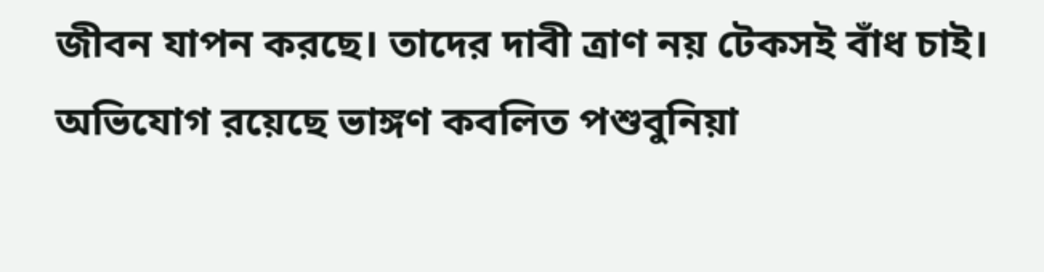জীবন যাপন করছে। তাদের দাবী ত্রাণ নয় টেকসই বাঁধ চাই। অভিযোগ রয়েছে ভাঙ্গণ কবলিত পশুবুনিয়া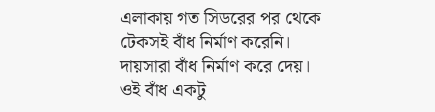এলাকায় গত সিডরের পর থেকে টেকসই বাঁধ নির্মাণ করেনি। দায়সারা বাঁধ নির্মাণ করে দেয়। ওই বাঁধ একটু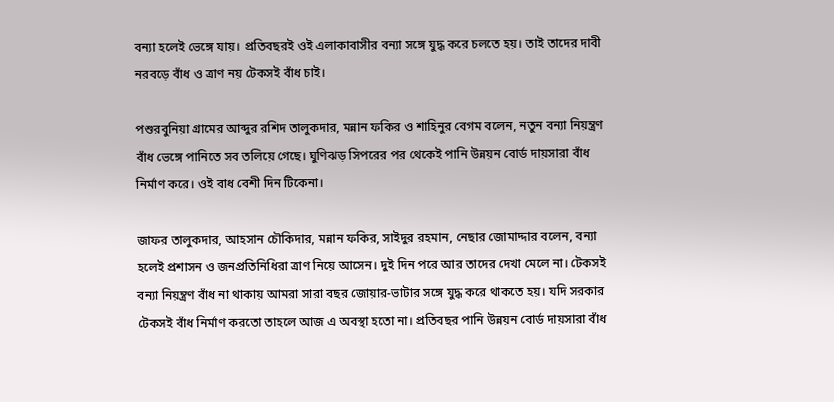বন্যা হলেই ভেঙ্গে যায়। প্রতিবছরই ওই এলাকাবাসীর বন্যা সঙ্গে যুদ্ধ করে চলতে হয়। তাই তাদের দাবী নরবড়ে বাঁধ ও ত্রাণ নয় টেকসই বাঁধ চাই।

পশুরবুনিয়া গ্রামের আব্দুর রশিদ তালুকদার, মন্নান ফকির ও শাহিনুর বেগম বলেন, নতুন বন্যা নিয়ন্ত্রণ বাঁধ ভেঙ্গে পানিতে সব তলিয়ে গেছে। ঘুণিঝড় সিপরের পর থেকেই পানি উন্নয়ন বোর্ড দায়সারা বাঁধ নির্মাণ করে। ওই বাধ বেশী দিন টিকেনা।

জাফর তালুকদার, আহসান চৌকিদার, মন্নান ফকির, সাইদুর রহমান, নেছার জোমাদ্দার বলেন, বন্যা হলেই প্রশাসন ও জনপ্রতিনিধিরা ত্রাণ নিয়ে আসেন। দুই দিন পরে আর তাদের দেখা মেলে না। টেকসই বন্যা নিয়ন্ত্রণ বাঁধ না থাকায় আমরা সারা বছর জোয়ার-ভাটার সঙ্গে যুদ্ধ করে থাকতে হয়। যদি সরকার টেকসই বাঁধ নির্মাণ করতো তাহলে আজ এ অবস্থা হতো না। প্রতিবছর পানি উন্নয়ন বোর্ড দায়সারা বাঁধ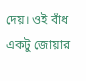দেয়। ওই বাঁধ একটু জোয়ার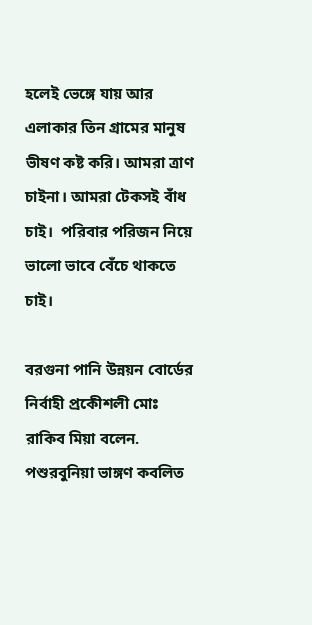হলেই ভেঙ্গে যায় আর এলাকার তিন গ্রামের মানুষ ভীষণ কষ্ট করি। আমরা ত্রাণ চাইনা। আমরা টেকসই বাঁধ চাই।  পরিবার পরিজন নিয়ে ভালো ভাবে বেঁচে থাকতে চাই।

বরগুনা পানি উন্নয়ন বোর্ডের নির্বাহী প্রকেীশলী মোঃ রাকিব মিয়া বলেন. পশুরবুনিয়া ভাঙ্গণ কবলিত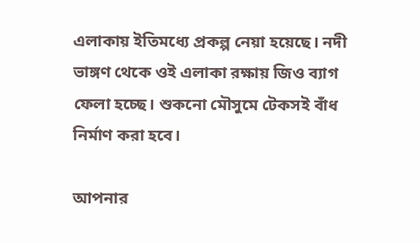এলাকায় ইতিমধ্যে প্রকল্প নেয়া হয়েছে। নদী ভাঙ্গণ থেকে ওই এলাকা রক্ষায় জিও ব্যাগ ফেলা হচ্ছে। শুকনো মৌসুমে টেকসই বাঁধ নির্মাণ করা হবে।

আপনার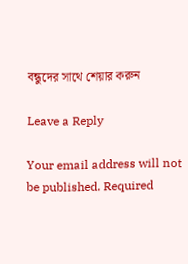বন্ধুদের সাথে শেয়ার করুন

Leave a Reply

Your email address will not be published. Required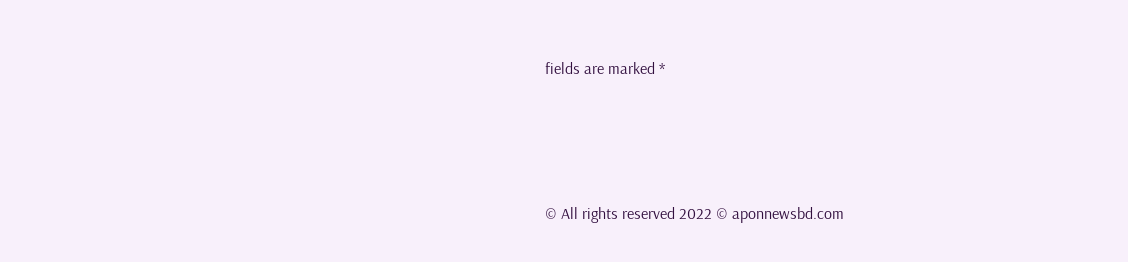fields are marked *




© All rights reserved 2022 © aponnewsbd.com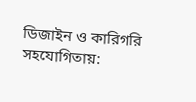ডিজাইন ও কারিগরি সহযোগিতায়: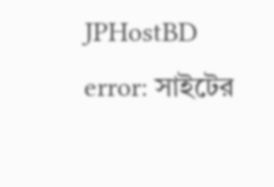JPHostBD
error: সাইটের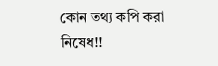কোন তথ্য কপি করা নিষেধ!!